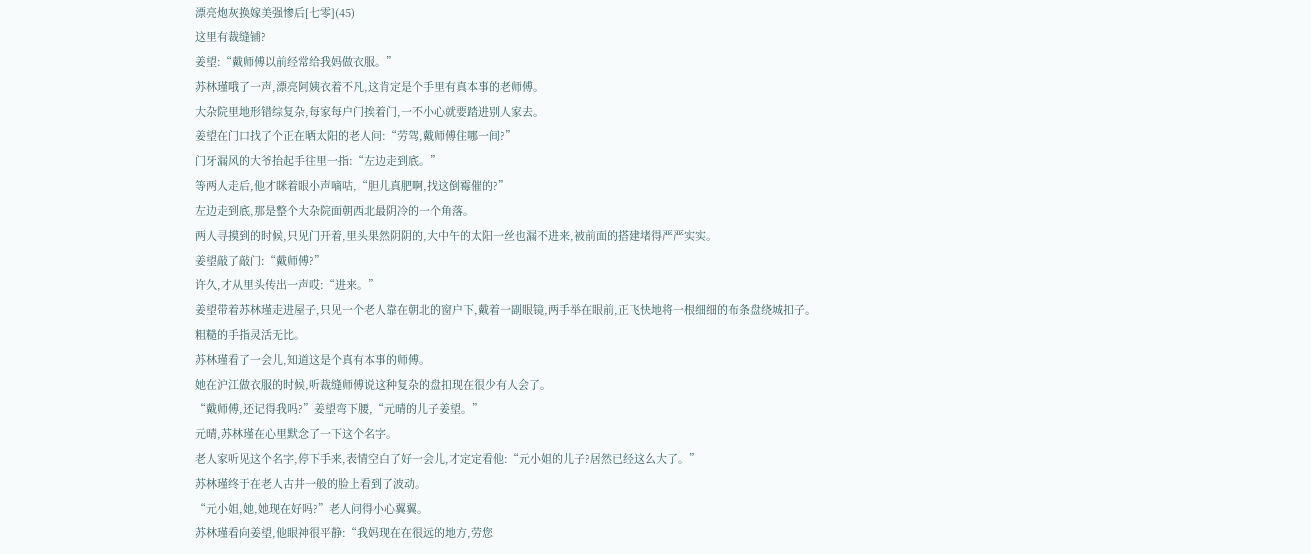漂亮炮灰换嫁美强惨后[七零](45)
这里有裁缝铺?
姜望:“戴师傅以前经常给我妈做衣服。”
苏林瑾哦了一声,漂亮阿姨衣着不凡,这肯定是个手里有真本事的老师傅。
大杂院里地形错综复杂,每家每户门挨着门,一不小心就要踏进别人家去。
姜望在门口找了个正在晒太阳的老人问:“劳驾,戴师傅住哪一间?”
门牙漏风的大爷抬起手往里一指:“左边走到底。”
等两人走后,他才眯着眼小声嘀咕,“胆儿真肥啊,找这倒霉催的?”
左边走到底,那是整个大杂院面朝西北最阴冷的一个角落。
两人寻摸到的时候,只见门开着,里头果然阴阴的,大中午的太阳一丝也漏不进来,被前面的搭建堵得严严实实。
姜望敲了敲门:“戴师傅?”
许久,才从里头传出一声哎:“进来。”
姜望带着苏林瑾走进屋子,只见一个老人靠在朝北的窗户下,戴着一副眼镜,两手举在眼前,正飞快地将一根细细的布条盘绕城扣子。
粗糙的手指灵活无比。
苏林瑾看了一会儿,知道这是个真有本事的师傅。
她在沪江做衣服的时候,听裁缝师傅说这种复杂的盘扣现在很少有人会了。
“戴师傅,还记得我吗?”姜望弯下腰,“元晴的儿子姜望。”
元晴,苏林瑾在心里默念了一下这个名字。
老人家听见这个名字,停下手来,表情空白了好一会儿,才定定看他:“元小姐的儿子?居然已经这么大了。”
苏林瑾终于在老人古井一般的脸上看到了波动。
“元小姐,她,她现在好吗?”老人问得小心翼翼。
苏林瑾看向姜望,他眼神很平静:“我妈现在在很远的地方,劳您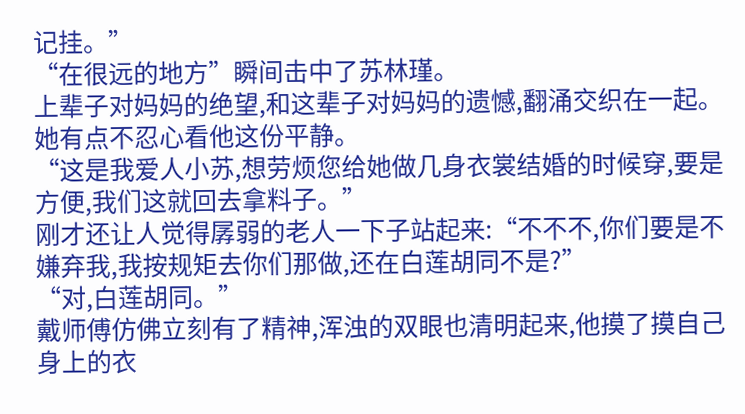记挂。”
“在很远的地方”瞬间击中了苏林瑾。
上辈子对妈妈的绝望,和这辈子对妈妈的遗憾,翻涌交织在一起。
她有点不忍心看他这份平静。
“这是我爱人小苏,想劳烦您给她做几身衣裳结婚的时候穿,要是方便,我们这就回去拿料子。”
刚才还让人觉得孱弱的老人一下子站起来:“不不不,你们要是不嫌弃我,我按规矩去你们那做,还在白莲胡同不是?”
“对,白莲胡同。”
戴师傅仿佛立刻有了精神,浑浊的双眼也清明起来,他摸了摸自己身上的衣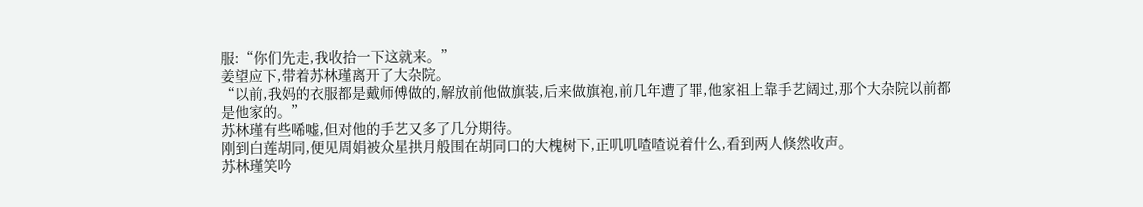服:“你们先走,我收拾一下这就来。”
姜望应下,带着苏林瑾离开了大杂院。
“以前,我妈的衣服都是戴师傅做的,解放前他做旗装,后来做旗袍,前几年遭了罪,他家祖上靠手艺阔过,那个大杂院以前都是他家的。”
苏林瑾有些唏嘘,但对他的手艺又多了几分期待。
刚到白莲胡同,便见周娟被众星拱月般围在胡同口的大槐树下,正叽叽喳喳说着什么,看到两人倏然收声。
苏林瑾笑吟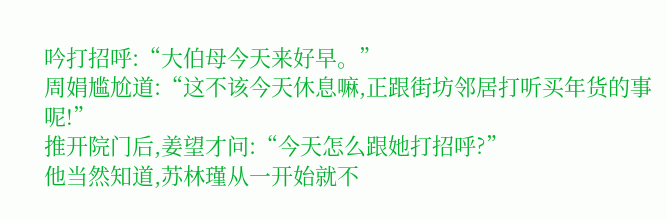吟打招呼:“大伯母今天来好早。”
周娟尴尬道:“这不该今天休息嘛,正跟街坊邻居打听买年货的事呢!”
推开院门后,姜望才问:“今天怎么跟她打招呼?”
他当然知道,苏林瑾从一开始就不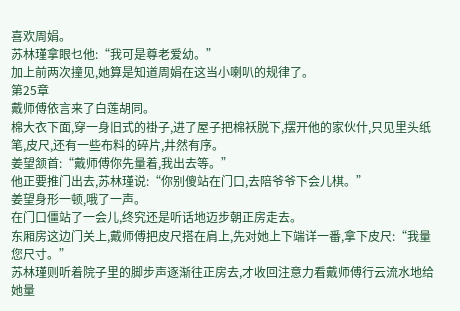喜欢周娟。
苏林瑾拿眼乜他:“我可是尊老爱幼。”
加上前两次撞见,她算是知道周娟在这当小喇叭的规律了。
第25章
戴师傅依言来了白莲胡同。
棉大衣下面,穿一身旧式的褂子,进了屋子把棉袄脱下,摆开他的家伙什,只见里头纸笔,皮尺,还有一些布料的碎片,井然有序。
姜望颔首:“戴师傅你先量着,我出去等。”
他正要推门出去,苏林瑾说:“你别傻站在门口,去陪爷爷下会儿棋。”
姜望身形一顿,哦了一声。
在门口僵站了一会儿,终究还是听话地迈步朝正房走去。
东厢房这边门关上,戴师傅把皮尺搭在肩上,先对她上下端详一番,拿下皮尺:“我量您尺寸。”
苏林瑾则听着院子里的脚步声逐渐往正房去,才收回注意力看戴师傅行云流水地给她量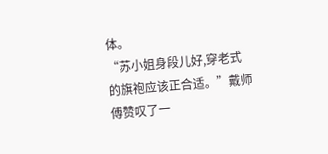体。
“苏小姐身段儿好,穿老式的旗袍应该正合适。”戴师傅赞叹了一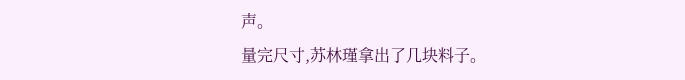声。
量完尺寸,苏林瑾拿出了几块料子。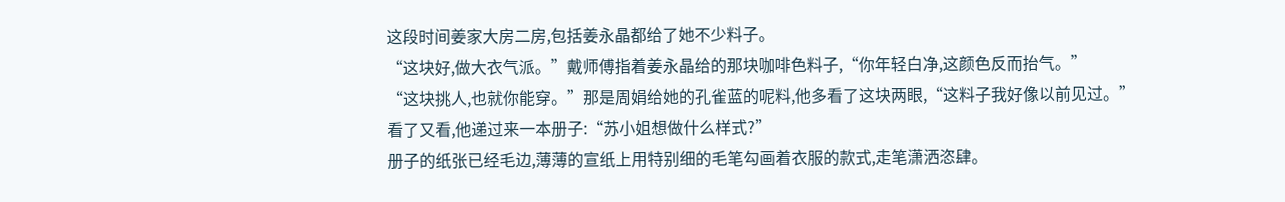这段时间姜家大房二房,包括姜永晶都给了她不少料子。
“这块好,做大衣气派。”戴师傅指着姜永晶给的那块咖啡色料子,“你年轻白净,这颜色反而抬气。”
“这块挑人,也就你能穿。”那是周娟给她的孔雀蓝的呢料,他多看了这块两眼,“这料子我好像以前见过。”
看了又看,他递过来一本册子:“苏小姐想做什么样式?”
册子的纸张已经毛边,薄薄的宣纸上用特别细的毛笔勾画着衣服的款式,走笔潇洒恣肆。